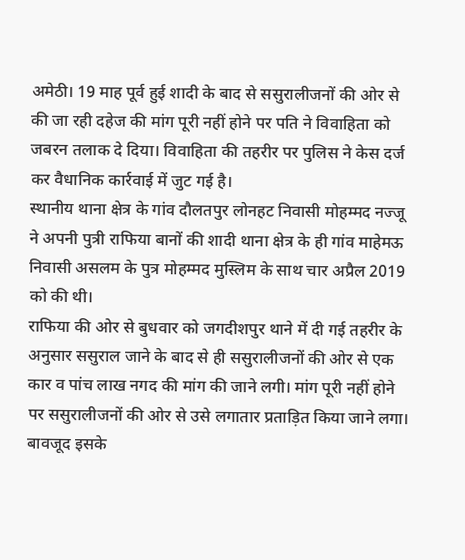अमेठी। 19 माह पूर्व हुई शादी के बाद से ससुरालीजनों की ओर से की जा रही दहेज की मांग पूरी नहीं होने पर पति ने विवाहिता को जबरन तलाक दे दिया। विवाहिता की तहरीर पर पुलिस ने केस दर्ज कर वैधानिक कार्रवाई में जुट गई है।
स्थानीय थाना क्षेत्र के गांव दौलतपुर लोनहट निवासी मोहम्मद नज्जू ने अपनी पुत्री राफिया बानों की शादी थाना क्षेत्र के ही गांव माहेमऊ निवासी असलम के पुत्र मोहम्मद मुस्लिम के साथ चार अप्रैल 2019 को की थी।
राफिया की ओर से बुधवार को जगदीशपुर थाने में दी गई तहरीर के अनुसार ससुराल जाने के बाद से ही ससुरालीजनों की ओर से एक कार व पांच लाख नगद की मांग की जाने लगी। मांग पूरी नहीं होने पर ससुरालीजनों की ओर से उसे लगातार प्रताड़ित किया जाने लगा।
बावजूद इसके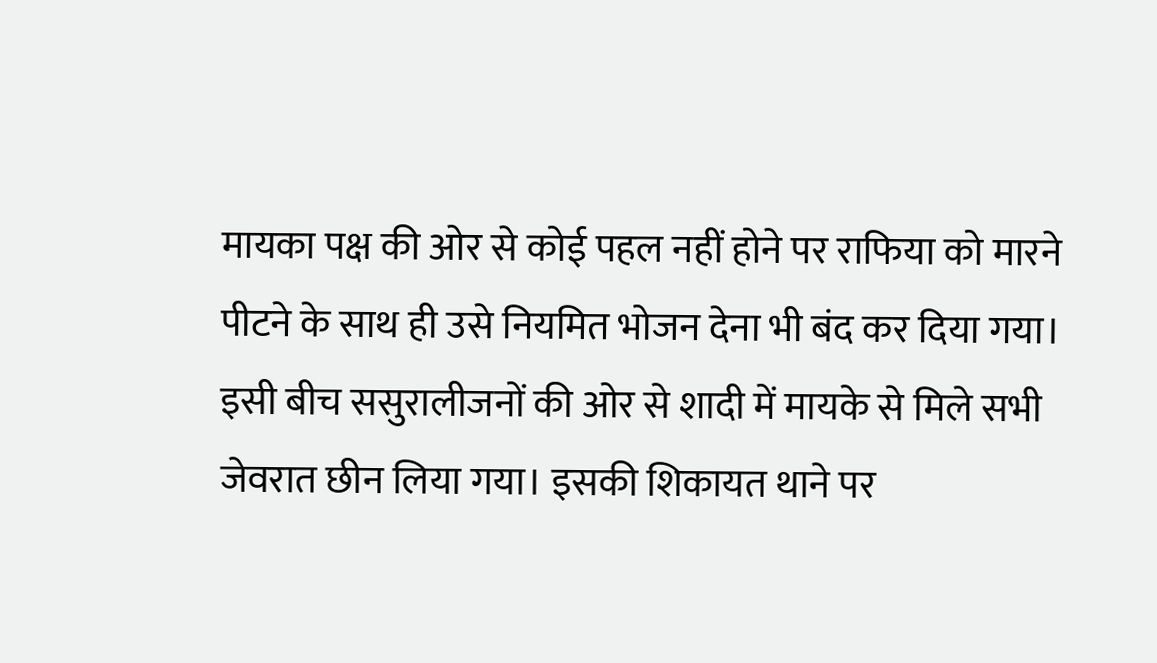मायका पक्ष की ओर से कोई पहल नहीं होने पर राफिया को मारने पीटने के साथ ही उसे नियमित भोजन देना भी बंद कर दिया गया। इसी बीच ससुरालीजनों की ओर से शादी में मायके से मिले सभी जेवरात छीन लिया गया। इसकी शिकायत थाने पर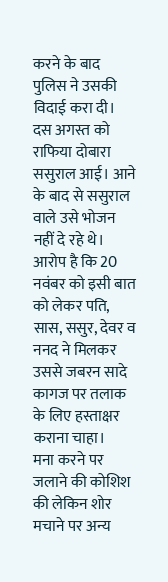करने के बाद पुलिस ने उसकी विदाई करा दी।
दस अगस्त को राफिया दोबारा ससुराल आई। आने के बाद से ससुराल वाले उसे भोजन नहीं दे रहे थे। आरोप है कि 20 नवंबर को इसी बात को लेकर पति, सास, ससुर, देवर व ननद ने मिलकर उससे जबरन सादे कागज पर तलाक के लिए हस्ताक्षर कराना चाहा।
मना करने पर जलाने की कोशिश की लेकिन शोर मचाने पर अन्य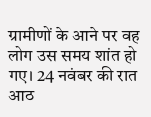ग्रामीणों के आने पर वह लोग उस समय शांत हो गए। 24 नवंबर की रात आठ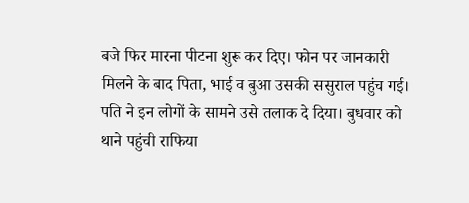बजे फिर मारना पीटना शुरू कर दिए। फोन पर जानकारी मिलने के बाद पिता, भाई व बुआ उसकी ससुराल पहुंच गई।
पति ने इन लोगों के सामने उसे तलाक दे दिया। बुधवार को थाने पहुंची राफिया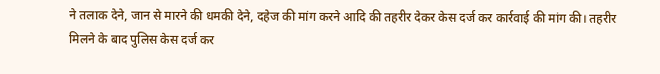ने तलाक देने, जान से मारने की धमकी देने, दहेज की मांग करने आदि की तहरीर देकर केस दर्ज कर कार्रवाई की मांग की। तहरीर मिलने के बाद पुलिस केस दर्ज कर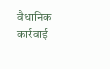वैधानिक कार्रवाई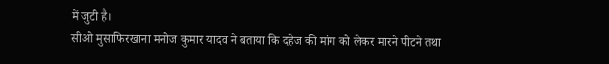में जुटी है।
सीओ मुसाफिरखाना मनोज कुमार यादव ने बताया कि दहेज की मांग को लेकर मारने पीटने तथा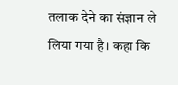तलाक देने का संज्ञान ले लिया गया है। कहा कि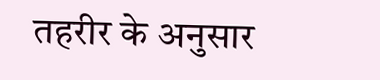तहरीर के अनुसार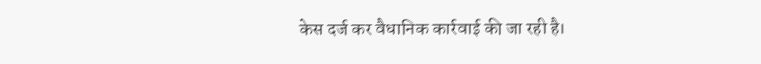केस दर्ज कर वैधानिक कार्रवाई की जा रही है।